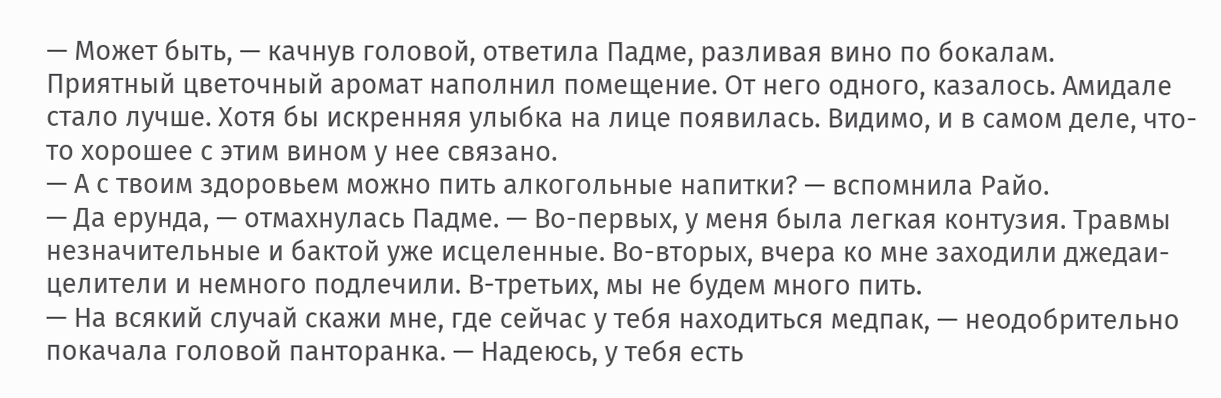— Может быть, — качнув головой, ответила Падме, разливая вино по бокалам.
Приятный цветочный аромат наполнил помещение. От него одного, казалось. Амидале стало лучше. Хотя бы искренняя улыбка на лице появилась. Видимо, и в самом деле, что-то хорошее с этим вином у нее связано.
— А с твоим здоровьем можно пить алкогольные напитки? — вспомнила Райо.
— Да ерунда, — отмахнулась Падме. — Во-первых, у меня была легкая контузия. Травмы незначительные и бактой уже исцеленные. Во-вторых, вчера ко мне заходили джедаи-целители и немного подлечили. В-третьих, мы не будем много пить.
— На всякий случай скажи мне, где сейчас у тебя находиться медпак, — неодобрительно покачала головой панторанка. — Надеюсь, у тебя есть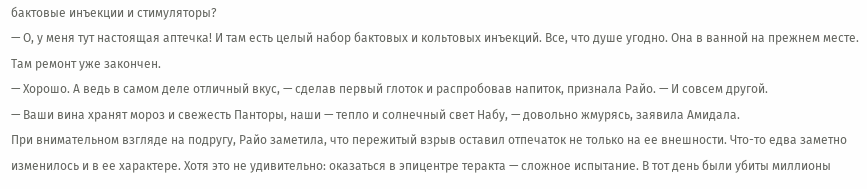бактовые инъекции и стимуляторы?
— О, у меня тут настоящая аптечка! И там есть целый набор бактовых и кольтовых инъекций. Все, что душе угодно. Она в ванной на прежнем месте. Там ремонт уже закончен.
— Хорошо. А ведь в самом деле отличный вкус, — сделав первый глоток и распробовав напиток, признала Райо. — И совсем другой.
— Ваши вина хранят мороз и свежесть Панторы, наши — тепло и солнечный свет Набу, — довольно жмурясь, заявила Амидала.
При внимательном взгляде на подругу, Райо заметила, что пережитый взрыв оставил отпечаток не только на ее внешности. Что-то едва заметно изменилось и в ее характере. Хотя это не удивительно: оказаться в эпицентре теракта — сложное испытание. В тот день были убиты миллионы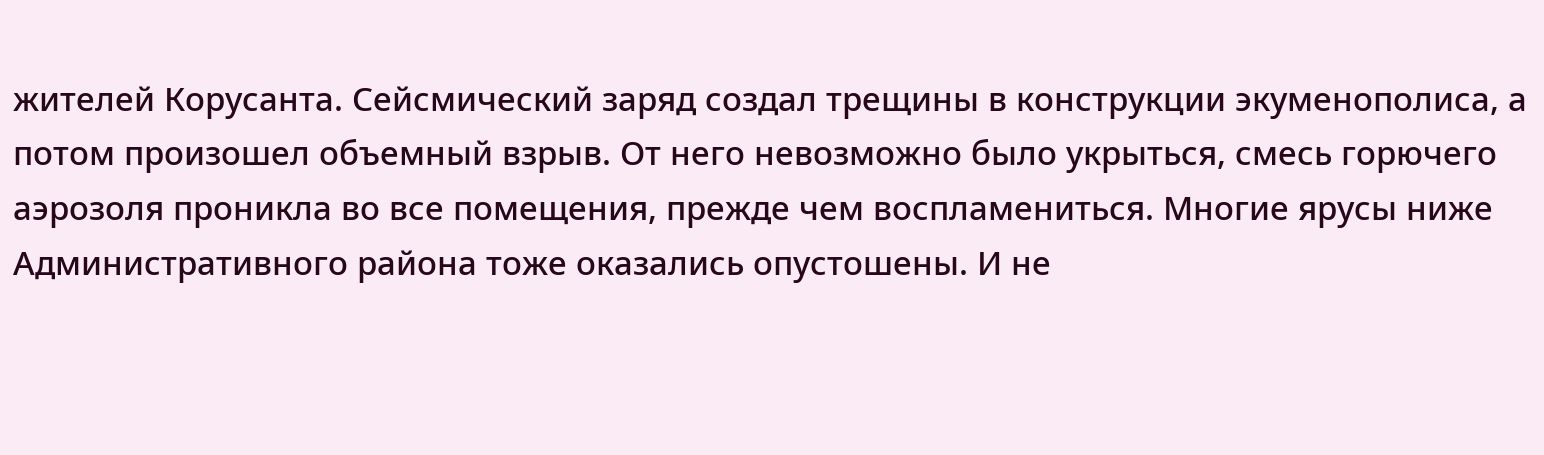жителей Корусанта. Сейсмический заряд создал трещины в конструкции экуменополиса, а потом произошел объемный взрыв. От него невозможно было укрыться, смесь горючего аэрозоля проникла во все помещения, прежде чем воспламениться. Многие ярусы ниже Административного района тоже оказались опустошены. И не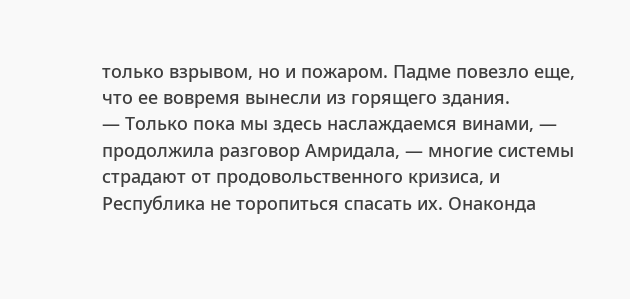только взрывом, но и пожаром. Падме повезло еще, что ее вовремя вынесли из горящего здания.
— Только пока мы здесь наслаждаемся винами, — продолжила разговор Амридала, — многие системы страдают от продовольственного кризиса, и Республика не торопиться спасать их. Онаконда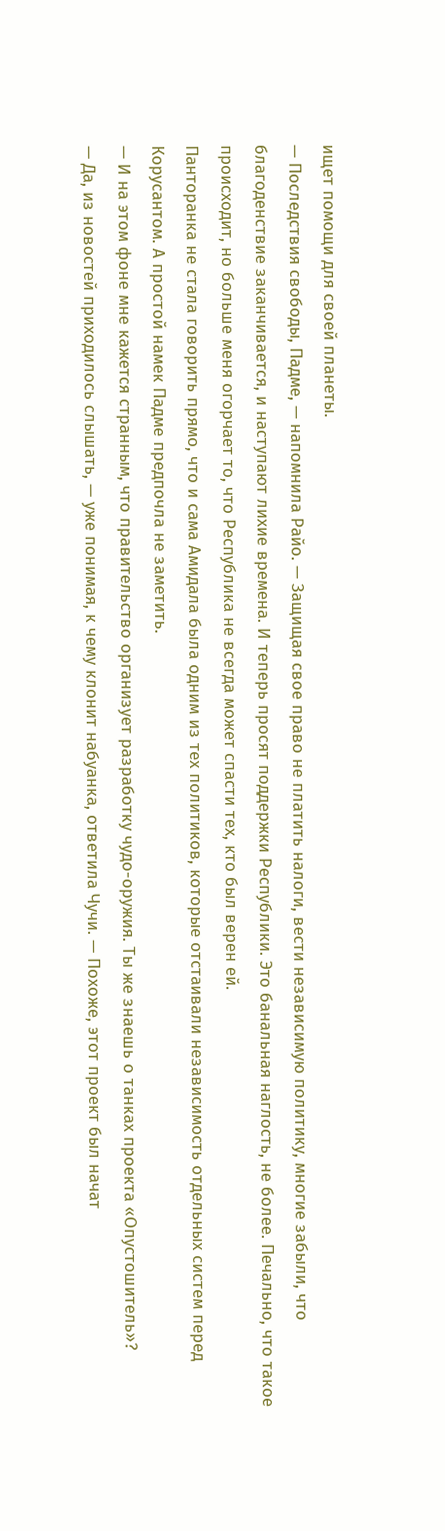ищет помощи для своей планеты.
— Последствия свободы, Падме, — напомнила Райо. — Защищая свое право не платить налоги, вести независимую политику, многие забыли, что благоденствие заканчивается, и наступают лихие времена. И теперь просят поддержки Республики. Это банальная наглость, не более. Печально, что такое происходит, но больше меня огорчает то, что Республика не всегда может спасти тех, кто был верен ей.
Панторанка не стала говорить прямо, что и сама Амидала была одним из тех политиков, которые отстаивали независимость отдельных систем перед Корусантом. А простой намек Падме предпочла не заметить.
— И на этом фоне мне кажется странным, что правительство организует разработку чудо-оружия. Ты же знаешь о танках проекта «Опустошитель»?
— Да, из новостей приходилось слышать, — уже понимая, к чему клонит набуанка, ответила Чучи. — Похоже, этот проект был начат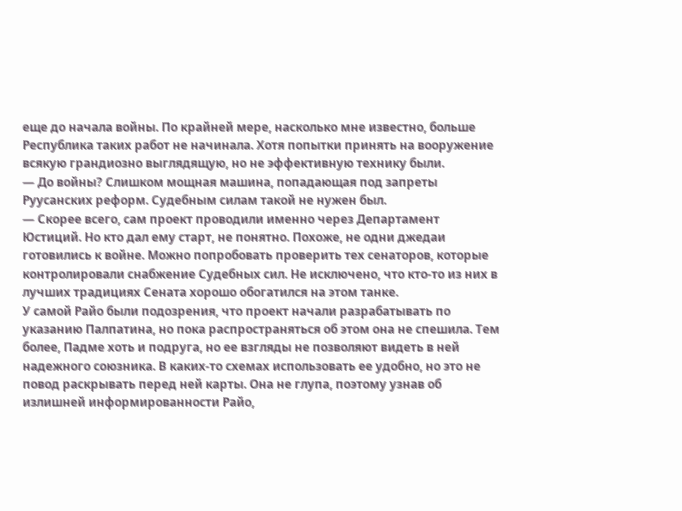еще до начала войны. По крайней мере, насколько мне известно, больше Республика таких работ не начинала. Хотя попытки принять на вооружение всякую грандиозно выглядящую, но не эффективную технику были.
— До войны? Слишком мощная машина, попадающая под запреты Руусанских реформ. Судебным силам такой не нужен был.
— Скорее всего, сам проект проводили именно через Департамент Юстиций. Но кто дал ему старт, не понятно. Похоже, не одни джедаи готовились к войне. Можно попробовать проверить тех сенаторов, которые контролировали снабжение Судебных сил. Не исключено, что кто-то из них в лучших традициях Сената хорошо обогатился на этом танке.
У самой Райо были подозрения, что проект начали разрабатывать по указанию Палпатина, но пока распространяться об этом она не спешила. Тем более, Падме хоть и подруга, но ее взгляды не позволяют видеть в ней надежного союзника. В каких-то схемах использовать ее удобно, но это не повод раскрывать перед ней карты. Она не глупа, поэтому узнав об излишней информированности Райо,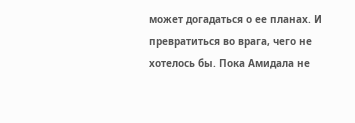может догадаться о ее планах. И превратиться во врага, чего не хотелось бы. Пока Амидала не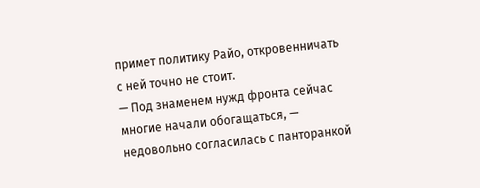примет политику Райо, откровенничать с ней точно не стоит.
— Под знаменем нужд фронта сейчас многие начали обогащаться, — недовольно согласилась с панторанкой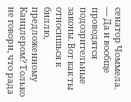сенатор Чоммела. — Да и вообще проводятся подозрительные законы. Вот как ты относишься к биллю, предложенному Канцлером? Только не говори, что рада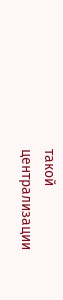такой централизации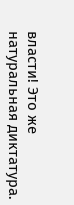власти! Это же натуральная диктатура.